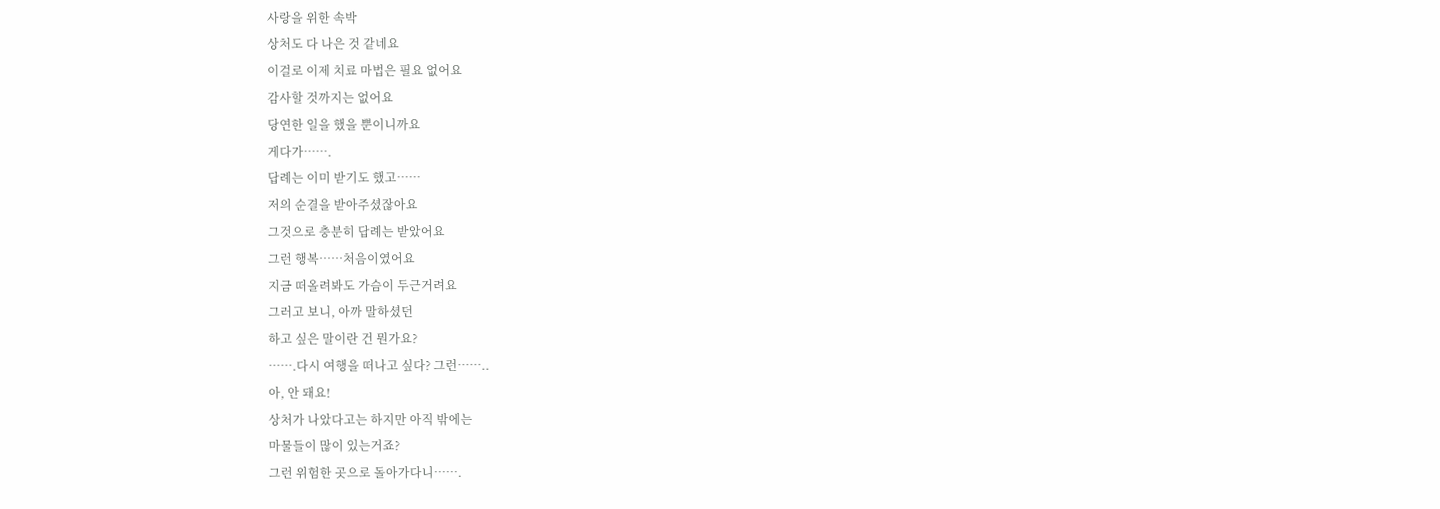사랑을 위한 속박
상처도 다 나은 것 같네요
이걸로 이제 치료 마법은 필요 없어요
감사할 것까지는 없어요
당연한 일을 했을 뿐이니까요
게다가…….
답례는 이미 받기도 했고……
저의 순결을 받아주셨잖아요
그것으로 충분히 답례는 받았어요
그런 행복……처음이였어요
지금 떠올려봐도 가슴이 두근거려요
그러고 보니, 아까 말하셨던
하고 싶은 말이란 건 뭔가요?
…….다시 여행을 떠나고 싶다? 그런……..
아, 안 돼요!
상처가 나았다고는 하지만 아직 밖에는
마물들이 많이 있는거죠?
그런 위험한 곳으로 돌아가다니…….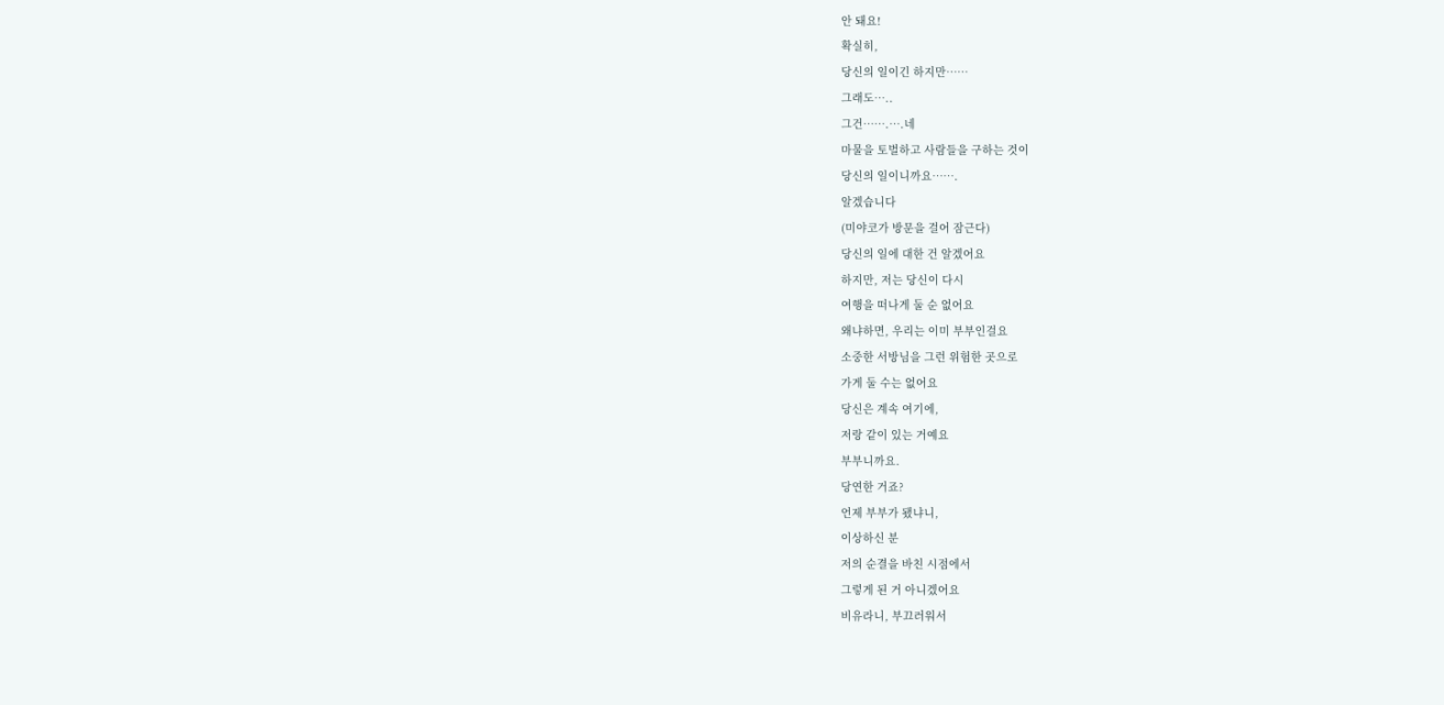안 돼요!
확실히,
당신의 일이긴 하지만……
그래도…..
그건…….….네
마물을 토벌하고 사람들을 구하는 것이
당신의 일이니까요…….
알겠습니다
(미야코가 방문을 걸어 잠근다)
당신의 일에 대한 건 알겠어요
하지만, 저는 당신이 다시
여행을 떠나게 둘 순 없어요
왜냐하면, 우리는 이미 부부인걸요
소중한 서방님을 그런 위험한 곳으로
가게 둘 수는 없어요
당신은 계속 여기에,
저랑 같이 있는 거예요
부부니까요.
당연한 거죠?
언제 부부가 됐냐니,
이상하신 분
저의 순결을 바친 시점에서
그렇게 된 거 아니겠어요
비유라니, 부끄러워서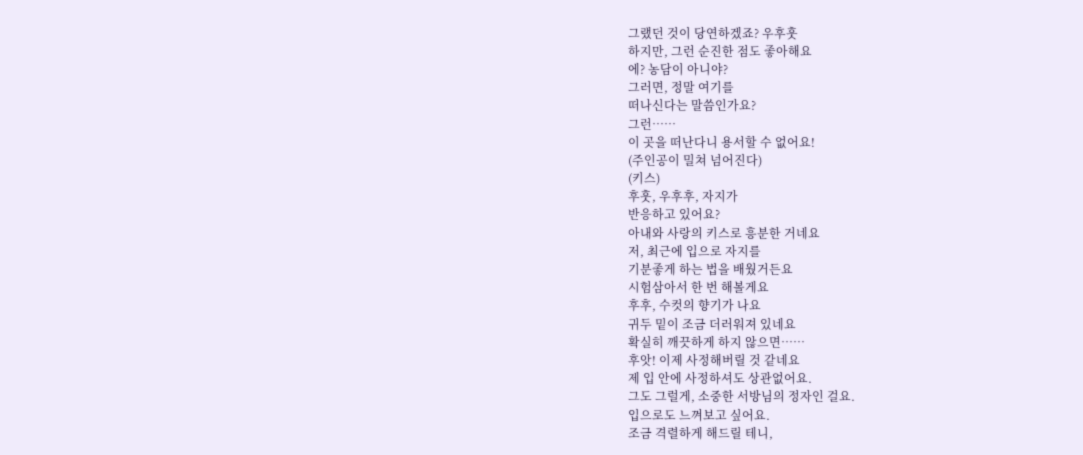그랬던 것이 당연하겠죠? 우후훗
하지만, 그런 순진한 점도 좋아해요
에? 농담이 아니야?
그러면, 정말 여기를
떠나신다는 말씀인가요?
그런……
이 곳을 떠난다니 용서할 수 없어요!
(주인공이 밀쳐 넘어진다)
(키스)
후훗, 우후후, 자지가
반응하고 있어요?
아내와 사랑의 키스로 흥분한 거네요
저, 최근에 입으로 자지를
기분좋게 하는 법을 배웠거든요
시험삼아서 한 번 해볼게요
후후, 수컷의 향기가 나요
귀두 밑이 조금 더러워져 있네요
확실히 깨끗하게 하지 않으면……
후앗! 이제 사정해버릴 것 같네요
제 입 안에 사정하셔도 상관없어요.
그도 그럴게, 소중한 서방님의 정자인 걸요.
입으로도 느껴보고 싶어요.
조금 격렬하게 해드릴 테니,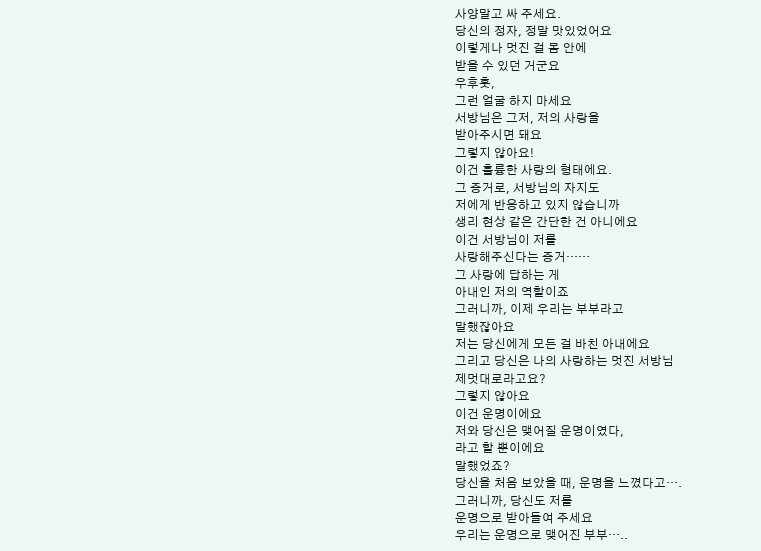사양말고 싸 주세요.
당신의 정자, 정말 맛있었어요
이렇게나 멋진 걸 몸 안에
받을 수 있던 거군요
우후훗,
그런 얼굴 하지 마세요
서방님은 그저, 저의 사랑을
받아주시면 돼요
그렇지 않아요!
이건 훌륭한 사랑의 형태에요.
그 증거로, 서방님의 자지도
저에게 반응하고 있지 않습니까
생리 현상 같은 간단한 건 아니에요
이건 서방님이 저를
사랑해주신다는 증거……
그 사랑에 답하는 게
아내인 저의 역할이죠
그러니까, 이제 우리는 부부라고
말했잖아요
저는 당신에게 모든 걸 바친 아내에요
그리고 당신은 나의 사랑하는 멋진 서방님
제멋대로라고요?
그렇지 않아요
이건 운명이에요
저와 당신은 맺어질 운명이였다,
라고 할 뿐이에요
말했었죠?
당신을 처음 보았을 때, 운명을 느꼈다고….
그러니까, 당신도 저를
운명으로 받아들여 주세요
우리는 운명으로 맺어진 부부…..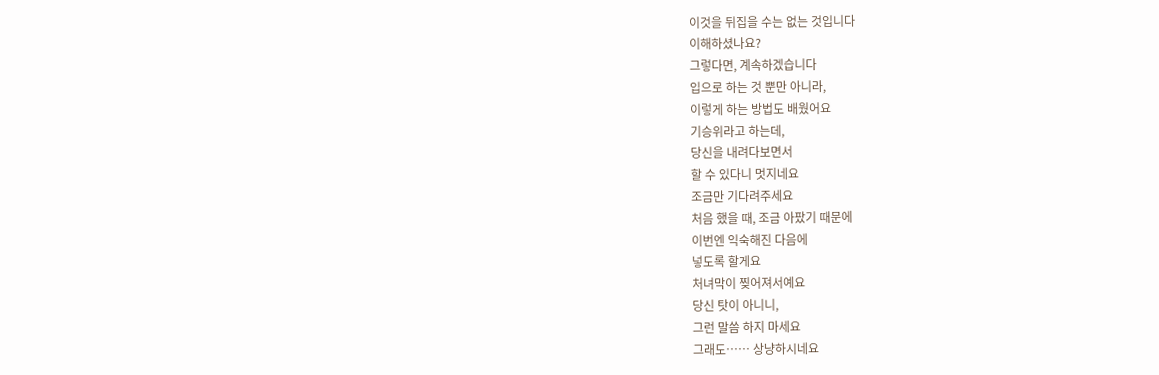이것을 뒤집을 수는 없는 것입니다
이해하셨나요?
그렇다면, 계속하겠습니다
입으로 하는 것 뿐만 아니라,
이렇게 하는 방법도 배웠어요
기승위라고 하는데,
당신을 내려다보면서
할 수 있다니 멋지네요
조금만 기다려주세요
처음 했을 때, 조금 아팠기 때문에
이번엔 익숙해진 다음에
넣도록 할게요
처녀막이 찢어져서예요
당신 탓이 아니니,
그런 말씀 하지 마세요
그래도…… 상냥하시네요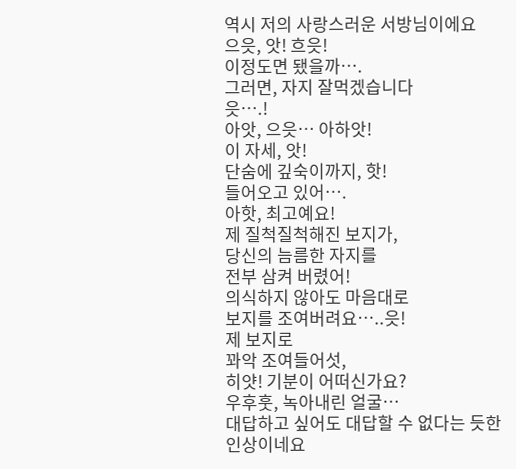역시 저의 사랑스러운 서방님이에요
으읏, 앗! 흐읏!
이정도면 됐을까….
그러면, 자지 잘먹겠습니다
읏….!
아앗, 으읏… 아하앗!
이 자세, 앗!
단숨에 깊숙이까지, 핫!
들어오고 있어….
아핫, 최고예요!
제 질척질척해진 보지가,
당신의 늠름한 자지를
전부 삼켜 버렸어!
의식하지 않아도 마음대로
보지를 조여버려요…..읏!
제 보지로
꽈악 조여들어섯,
히얏! 기분이 어떠신가요?
우후훗, 녹아내린 얼굴…
대답하고 싶어도 대답할 수 없다는 듯한
인상이네요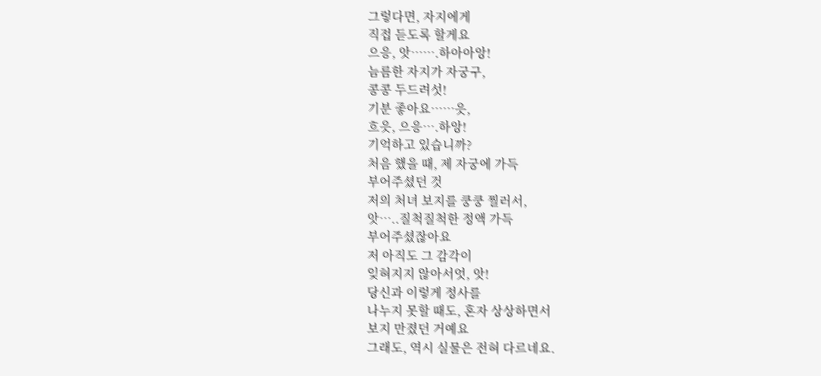그렇다면, 자지에게
직접 듣도록 할게요
으응, 앗…….하아아앙!
늠름한 자지가 자궁구,
콩콩 두드려섯!
기분 좋아요……읏,
흐읏, 으응….하앙!
기억하고 있습니까?
처음 했을 때, 제 자궁에 가득
부어주셨던 것
저의 처녀 보지를 쿵쿵 찔러서,
앗…..질척질척한 정액 가득
부어주셨잖아요
저 아직도 그 감각이
잊혀지지 않아서엇, 앗!
당신과 이렇게 정사를
나누지 못할 때도, 혼자 상상하면서
보지 만졌던 거예요
그래도, 역시 실물은 전혀 다르네요.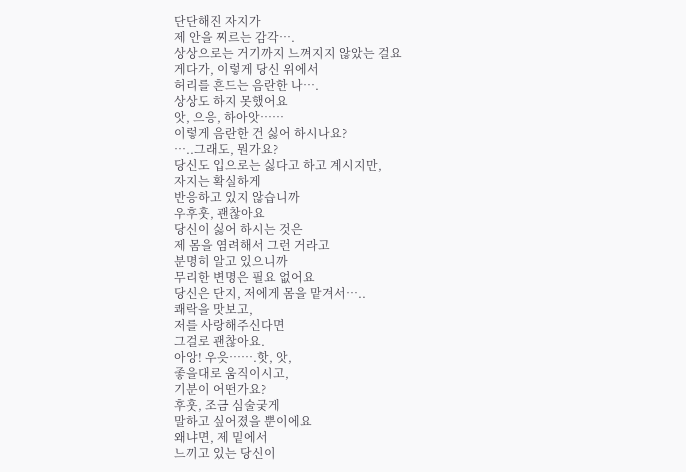단단해진 자지가
제 안을 찌르는 감각….
상상으로는 거기까지 느껴지지 않았는 걸요
게다가, 이렇게 당신 위에서
허리를 흔드는 음란한 나….
상상도 하지 못했어요
앗, 으응, 하아앗……
이렇게 음란한 건 싫어 하시나요?
…..그래도, 뭔가요?
당신도 입으로는 싫다고 하고 계시지만,
자지는 확실하게
반응하고 있지 않습니까
우후훗, 괜찮아요
당신이 싫어 하시는 것은
제 몸을 염려해서 그런 거라고
분명히 알고 있으니까
무리한 변명은 필요 없어요
당신은 단지, 저에게 몸을 맡겨서…..
쾌락을 맛보고,
저를 사랑해주신다면
그걸로 괜찮아요.
아앙! 우읏…….핫, 앗,
좋을대로 움직이시고,
기분이 어떤가요?
후훗, 조금 심술궂게
말하고 싶어졌을 뿐이에요
왜냐면, 제 밑에서
느끼고 있는 당신이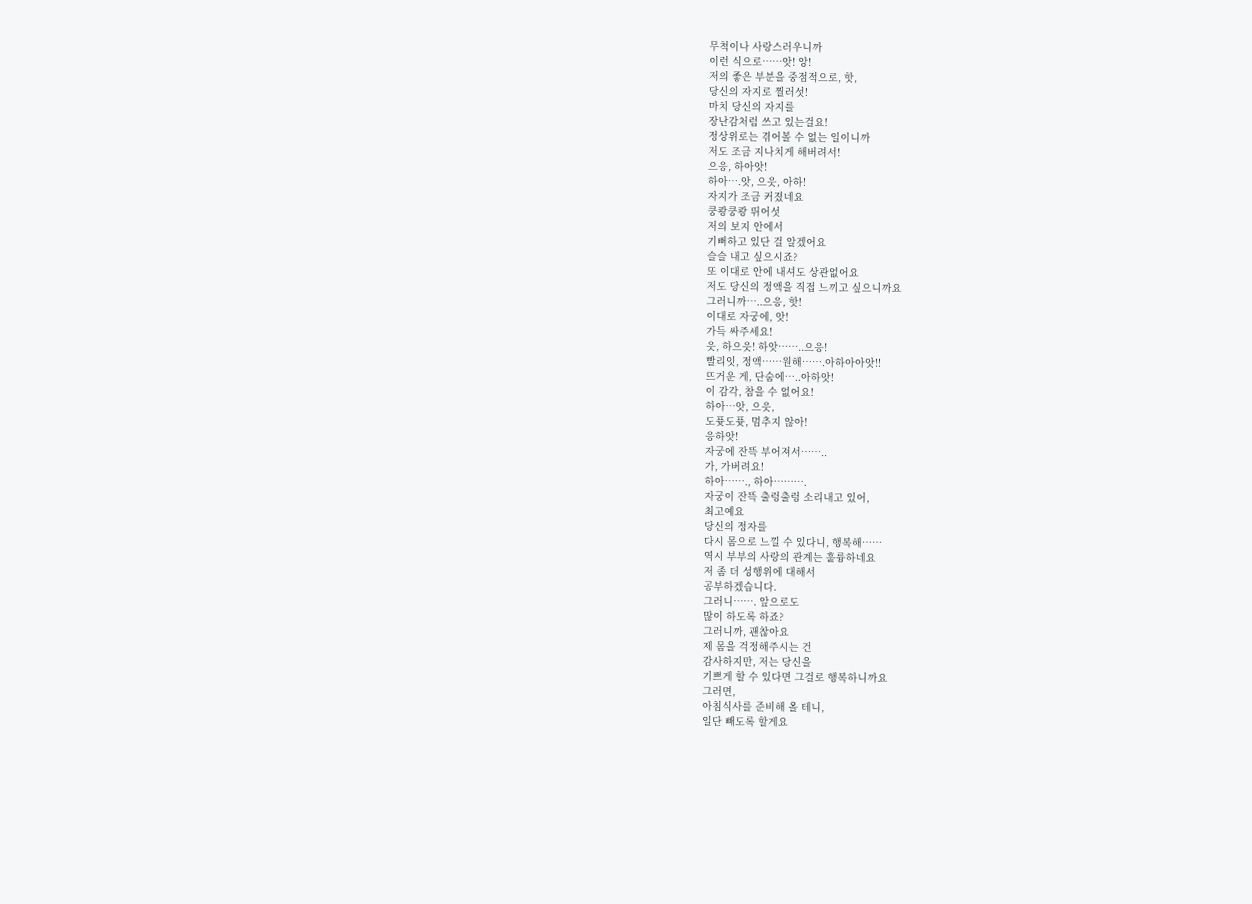무척이나 사랑스러우니까
이런 식으로……앗! 앙!
저의 좋은 부분을 중점적으로, 핫,
당신의 자지로 찔러섯!
마치 당신의 자지를
장난감처럼 쓰고 있는걸요!
정상위로는 겪어볼 수 없는 일이니까
저도 조금 지나치게 해버려서!
으응, 하아앗!
하아….앗, 으읏, 아하!
자지가 조금 커졌네요
쿵쾅쿵쾅 뛰어섯
저의 보지 안에서
기뻐하고 있단 걸 알겠어요
슬슬 내고 싶으시죠?
또 이대로 안에 내셔도 상관없어요
저도 당신의 정액을 직접 느끼고 싶으니까요
그러니까…..으응, 핫!
이대로 자궁에, 앗!
가득 싸주세요!
읏, 하으읏! 하앗……..으응!
빨리잇, 정액……원해…….아하아아앗!!
뜨거운 게, 단숨에…..아하앗!
이 감각, 참을 수 없어요!
하아…앗, 으읏,
도퓻도퓻, 멈추지 않아!
응하앗!
자궁에 잔뜩 부어져서……..
가, 가버려요!
하아……., 하아……….
자궁이 잔뜩 출렁출렁 소리내고 있어,
최고예요
당신의 정자를
다시 몸으로 느낄 수 있다니, 행복해……
역시 부부의 사랑의 관계는 훌륭하네요
저 좀 더 성행위에 대해서
공부하겠습니다.
그러니……. 앞으로도
많이 하도록 하죠?
그러니까, 괜찮아요
제 몸을 걱정해주시는 건
감사하지만, 저는 당신을
기쁘게 할 수 있다면 그걸로 행복하니까요
그러면,
아침식사를 준비해 올 테니,
일단 빼도록 할게요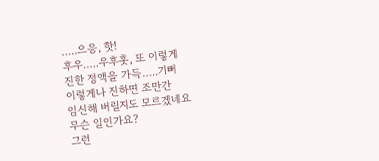…..으응, 핫!
후우…..우후훗, 또 이렇게
진한 정액을 가득…..기뻐
이렇게나 진하면 조만간
임신해 버릴지도 모르겠네요
무슨 일인가요?
그런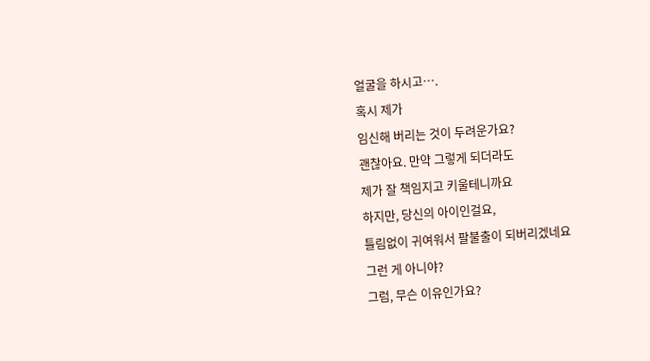얼굴을 하시고….
혹시 제가
임신해 버리는 것이 두려운가요?
괜찮아요. 만약 그렇게 되더라도
제가 잘 책임지고 키울테니까요
하지만, 당신의 아이인걸요,
틀림없이 귀여워서 팔불출이 되버리겠네요
그런 게 아니야?
그럼, 무슨 이유인가요?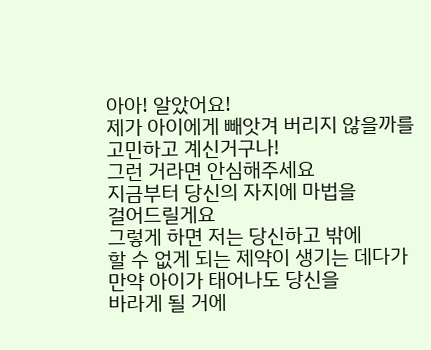아아! 알았어요!
제가 아이에게 빼앗겨 버리지 않을까를
고민하고 계신거구나!
그런 거라면 안심해주세요
지금부터 당신의 자지에 마법을
걸어드릴게요
그렇게 하면 저는 당신하고 밖에
할 수 없게 되는 제약이 생기는 데다가
만약 아이가 태어나도 당신을
바라게 될 거에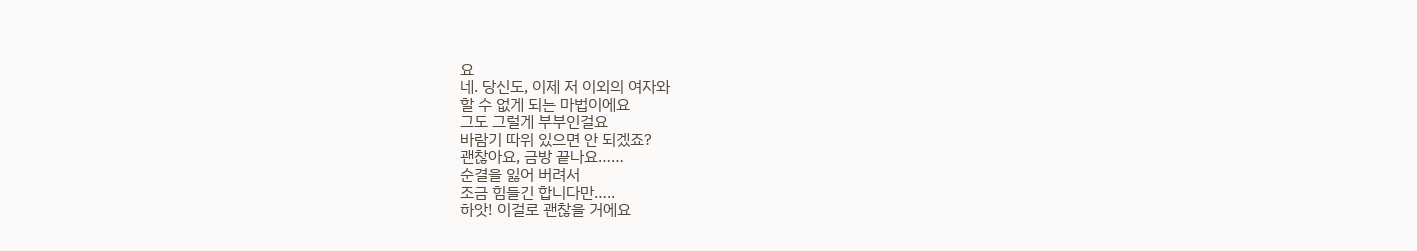요
네. 당신도, 이제 저 이외의 여자와
할 수 없게 되는 마법이에요
그도 그럴게 부부인걸요
바람기 따위 있으면 안 되겠죠?
괜찮아요, 금방 끝나요……
순결을 잃어 버려서
조금 힘들긴 합니다만…..
하앗! 이걸로 괜찮을 거에요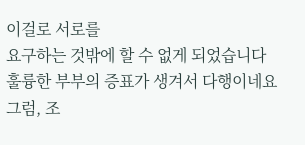이걸로 서로를
요구하는 것밖에 할 수 없게 되었습니다
훌륭한 부부의 증표가 생겨서 다행이네요
그럼, 조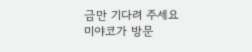금만 기다려 주세요
미야코가 방문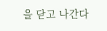을 닫고 나간다